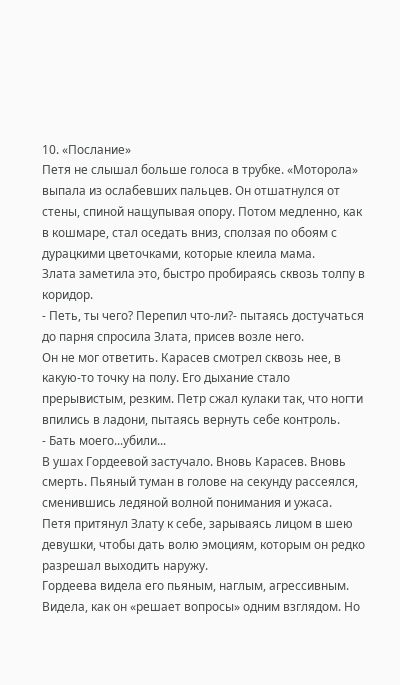10. «Послание»
Петя не слышал больше голоса в трубке. «Моторола» выпала из ослабевших пальцев. Он отшатнулся от стены, спиной нащупывая опору. Потом медленно, как в кошмаре, стал оседать вниз, сползая по обоям с дурацкими цветочками, которые клеила мама.
Злата заметила это, быстро пробираясь сквозь толпу в коридор.
- Петь, ты чего? Перепил что-ли?- пытаясь достучаться до парня спросила Злата, присев возле него.
Он не мог ответить. Карасев смотрел сквозь нее, в какую-то точку на полу. Его дыхание стало прерывистым, резким. Петр сжал кулаки так, что ногти впились в ладони, пытаясь вернуть себе контроль.
- Бать моего...убили...
В ушах Гордеевой застучало. Вновь Карасев. Вновь смерть. Пьяный туман в голове на секунду рассеялся, сменившись ледяной волной понимания и ужаса.
Петя притянул Злату к себе, зарываясь лицом в шею девушки, чтобы дать волю эмоциям, которым он редко разрешал выходить наружу.
Гордеева видела его пьяным, наглым, агрессивным. Видела, как он «решает вопросы» одним взглядом. Но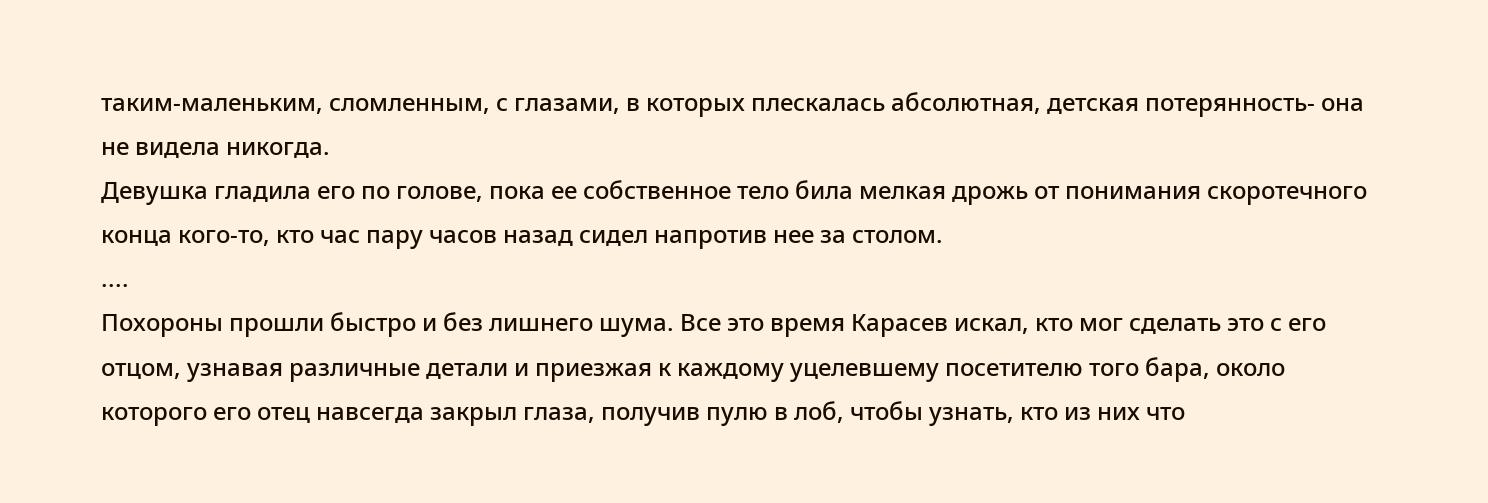таким-маленьким, сломленным, с глазами, в которых плескалась абсолютная, детская потерянность- она не видела никогда.
Девушка гладила его по голове, пока ее собственное тело била мелкая дрожь от понимания скоротечного конца кого-то, кто час пару часов назад сидел напротив нее за столом.
....
Похороны прошли быстро и без лишнего шума. Все это время Карасев искал, кто мог сделать это с его отцом, узнавая различные детали и приезжая к каждому уцелевшему посетителю того бара, около которого его отец навсегда закрыл глаза, получив пулю в лоб, чтобы узнать, кто из них что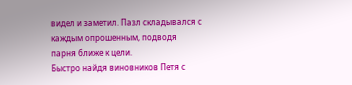видел и заметил. Пазл складывался с каждым опрошенным, подводя парня ближе к цели.
Быстро найдя виновников Петя с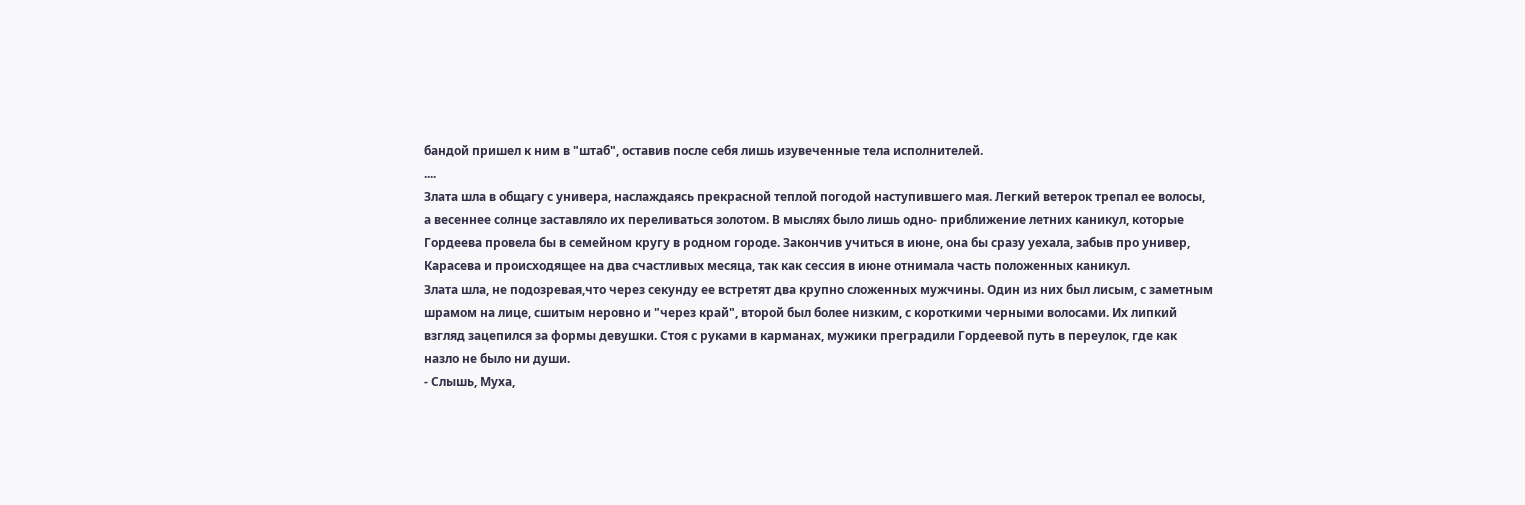бандой пришел к ним в "штаб", оставив после себя лишь изувеченные тела исполнителей.
....
Злата шла в общагу с универа, наслаждаясь прекрасной теплой погодой наступившего мая. Легкий ветерок трепал ее волосы, а весеннее солнце заставляло их переливаться золотом. В мыслях было лишь одно- приближение летних каникул, которые Гордеева провела бы в семейном кругу в родном городе. Закончив учиться в июне, она бы сразу уехала, забыв про универ, Карасева и происходящее на два счастливых месяца, так как сессия в июне отнимала часть положенных каникул.
Злата шла, не подозревая,что через секунду ее встретят два крупно сложенных мужчины. Один из них был лисым, с заметным шрамом на лице, сшитым неровно и "через край", второй был более низким, с короткими черными волосами. Их липкий взгляд зацепился за формы девушки. Стоя с руками в карманах, мужики преградили Гордеевой путь в переулок, где как назло не было ни души.
- Слышь, Муха,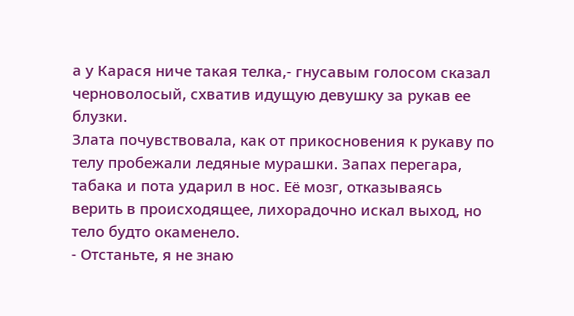а у Карася ниче такая телка,- гнусавым голосом сказал черноволосый, схватив идущую девушку за рукав ее блузки.
Злата почувствовала, как от прикосновения к рукаву по телу пробежали ледяные мурашки. Запах перегара, табака и пота ударил в нос. Её мозг, отказываясь верить в происходящее, лихорадочно искал выход, но тело будто окаменело.
- Отстаньте, я не знаю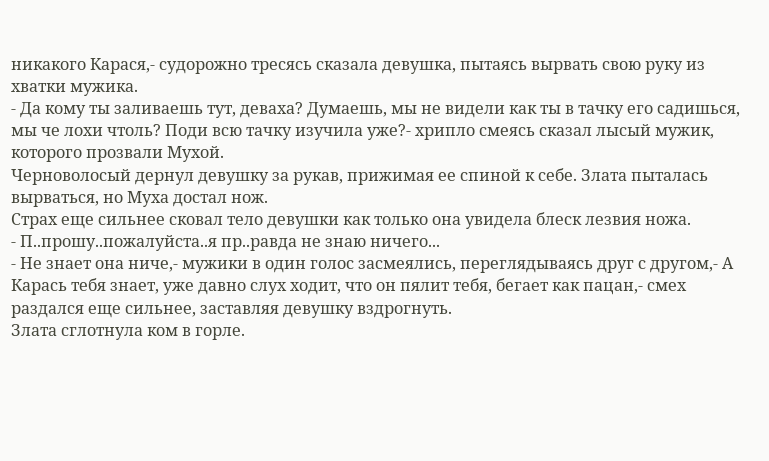никакого Карася,- судорожно тресясь сказала девушка, пытаясь вырвать свою руку из хватки мужика.
- Да кому ты заливаешь тут, деваха? Думаешь, мы не видели как ты в тачку его садишься, мы че лохи чтоль? Поди всю тачку изучила уже?- хрипло смеясь сказал лысый мужик, которого прозвали Мухой.
Черноволосый дернул девушку за рукав, прижимая ее спиной к себе. Злата пыталась вырваться, но Муха достал нож.
Страх еще сильнее сковал тело девушки как только она увидела блеск лезвия ножа.
- П..прошу..пожалуйста..я пр..равда не знаю ничего...
- Не знает она ниче,- мужики в один голос засмеялись, переглядываясь друг с другом,- А Карась тебя знает, уже давно слух ходит, что он пялит тебя, бегает как пацан,- смех раздался еще сильнее, заставляя девушку вздрогнуть.
Злата сглотнула ком в горле.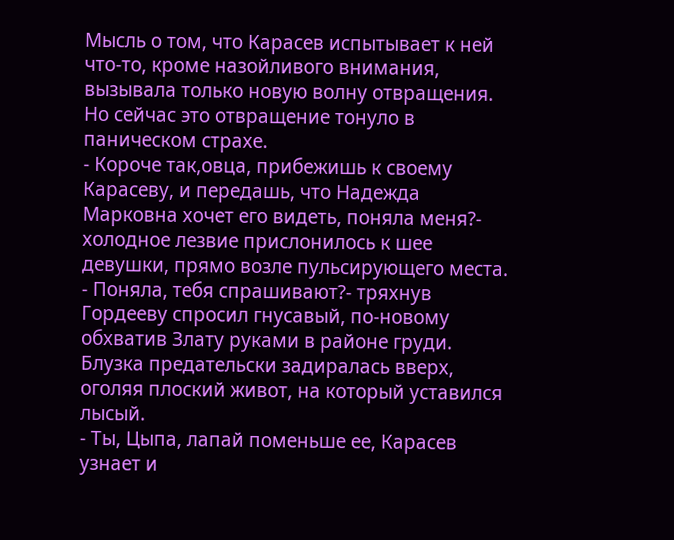Мысль о том, что Карасев испытывает к ней что-то, кроме назойливого внимания, вызывала только новую волну отвращения. Но сейчас это отвращение тонуло в паническом страхе.
- Короче так,овца, прибежишь к своему Карасеву, и передашь, что Надежда Марковна хочет его видеть, поняла меня?- холодное лезвие прислонилось к шее девушки, прямо возле пульсирующего места.
- Поняла, тебя спрашивают?- тряхнув Гордееву спросил гнусавый, по-новому обхватив Злату руками в районе груди.
Блузка предательски задиралась вверх, оголяя плоский живот, на который уставился лысый.
- Ты, Цыпа, лапай поменьше ее, Карасев узнает и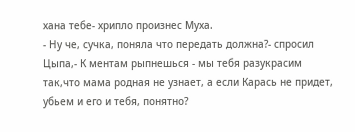хана тебе- хрипло произнес Муха.
- Ну че, сучка, поняла что передать должна?- спросил Цыпа,- К ментам рыпнешься - мы тебя разукрасим так,что мама родная не узнает, а если Карась не придет, убьем и его и тебя, понятно?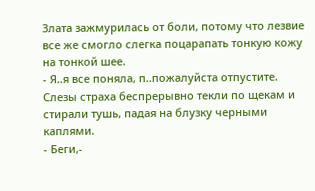Злата зажмурилась от боли, потому что лезвие все же смогло слегка поцарапать тонкую кожу на тонкой шее.
- Я..я все поняла, п..пожалуйста отпустите.
Слезы страха беспрерывно текли по щекам и стирали тушь, падая на блузку черными каплями.
- Беги,-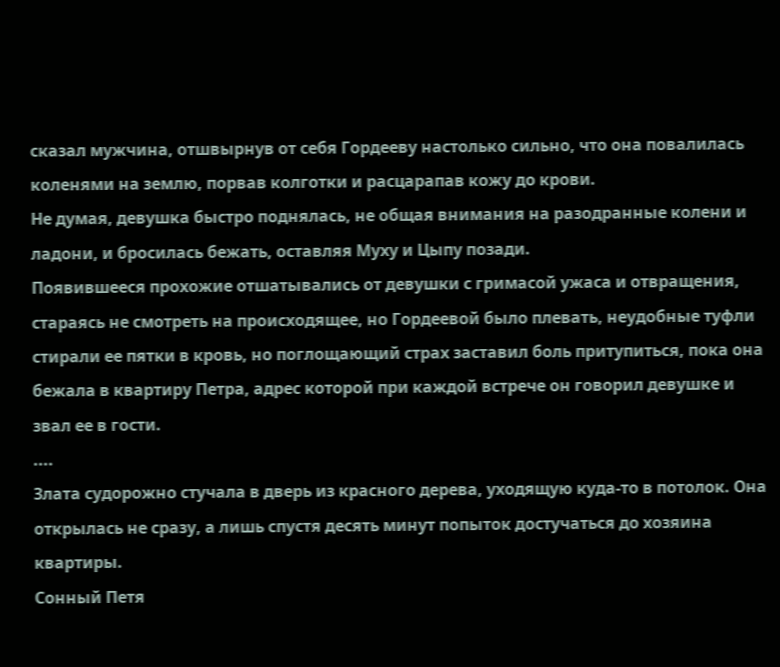сказал мужчина, отшвырнув от себя Гордееву настолько сильно, что она повалилась коленями на землю, порвав колготки и расцарапав кожу до крови.
Не думая, девушка быстро поднялась, не общая внимания на разодранные колени и ладони, и бросилась бежать, оставляя Муху и Цыпу позади.
Появившееся прохожие отшатывались от девушки с гримасой ужаса и отвращения, стараясь не смотреть на происходящее, но Гордеевой было плевать, неудобные туфли стирали ее пятки в кровь, но поглощающий страх заставил боль притупиться, пока она бежала в квартиру Петра, адрес которой при каждой встрече он говорил девушке и звал ее в гости.
....
Злата судорожно стучала в дверь из красного дерева, уходящую куда-то в потолок. Она открылась не сразу, а лишь спустя десять минут попыток достучаться до хозяина квартиры.
Сонный Петя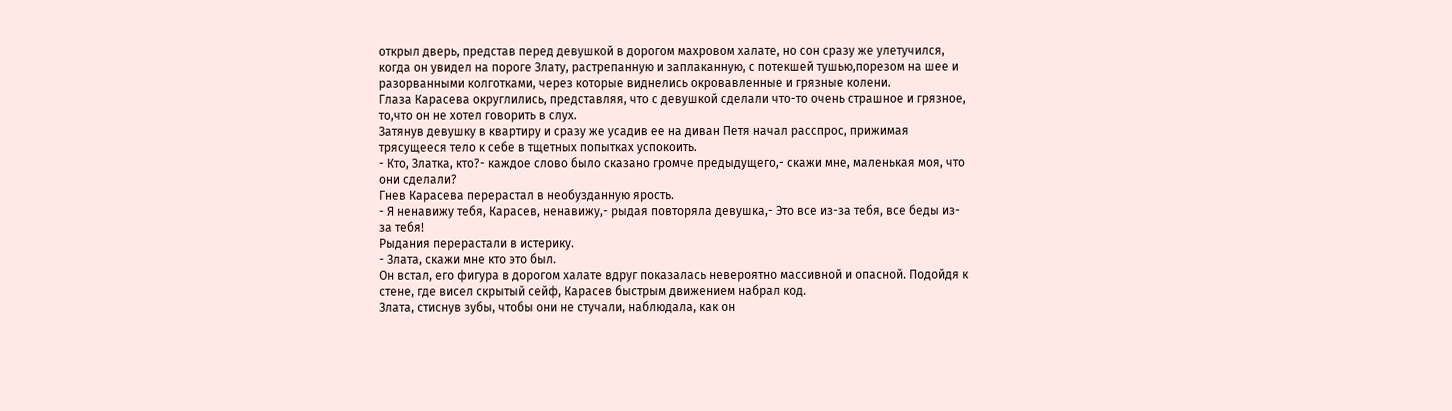открыл дверь, представ перед девушкой в дорогом махровом халате, но сон сразу же улетучился, когда он увидел на пороге Злату, растрепанную и заплаканную, с потекшей тушью,порезом на шее и разорванными колготками, через которые виднелись окровавленные и грязные колени.
Глаза Карасева округлились, представляя, что с девушкой сделали что-то очень страшное и грязное, то,что он не хотел говорить в слух.
Затянув девушку в квартиру и сразу же усадив ее на диван Петя начал расспрос, прижимая трясущееся тело к себе в тщетных попытках успокоить.
- Кто, Златка, кто?- каждое слово было сказано громче предыдущего,- скажи мне, маленькая моя, что они сделали?
Гнев Карасева перерастал в необузданную ярость.
- Я ненавижу тебя, Карасев, ненавижу,- рыдая повторяла девушка,- Это все из-за тебя, все беды из-за тебя!
Рыдания перерастали в истерику.
- Злата, скажи мне кто это был.
Он встал, его фигура в дорогом халате вдруг показалась невероятно массивной и опасной. Подойдя к стене, где висел скрытый сейф, Карасев быстрым движением набрал код.
Злата, стиснув зубы, чтобы они не стучали, наблюдала, как он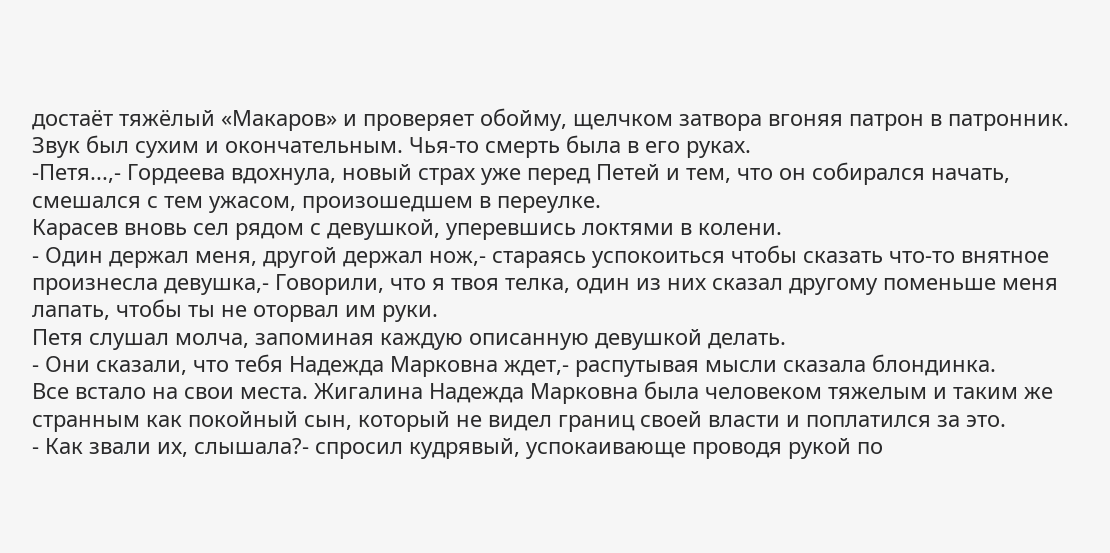достаёт тяжёлый «Макаров» и проверяет обойму, щелчком затвора вгоняя патрон в патронник. Звук был сухим и окончательным. Чья-то смерть была в его руках.
-Петя...,- Гордеева вдохнула, новый страх уже перед Петей и тем, что он собирался начать, смешался с тем ужасом, произошедшем в переулке.
Карасев вновь сел рядом с девушкой, уперевшись локтями в колени.
- Один держал меня, другой держал нож,- стараясь успокоиться чтобы сказать что-то внятное произнесла девушка,- Говорили, что я твоя телка, один из них сказал другому поменьше меня лапать, чтобы ты не оторвал им руки.
Петя слушал молча, запоминая каждую описанную девушкой делать.
- Они сказали, что тебя Надежда Марковна ждет,- распутывая мысли сказала блондинка.
Все встало на свои места. Жигалина Надежда Марковна была человеком тяжелым и таким же странным как покойный сын, который не видел границ своей власти и поплатился за это.
- Как звали их, слышала?- спросил кудрявый, успокаивающе проводя рукой по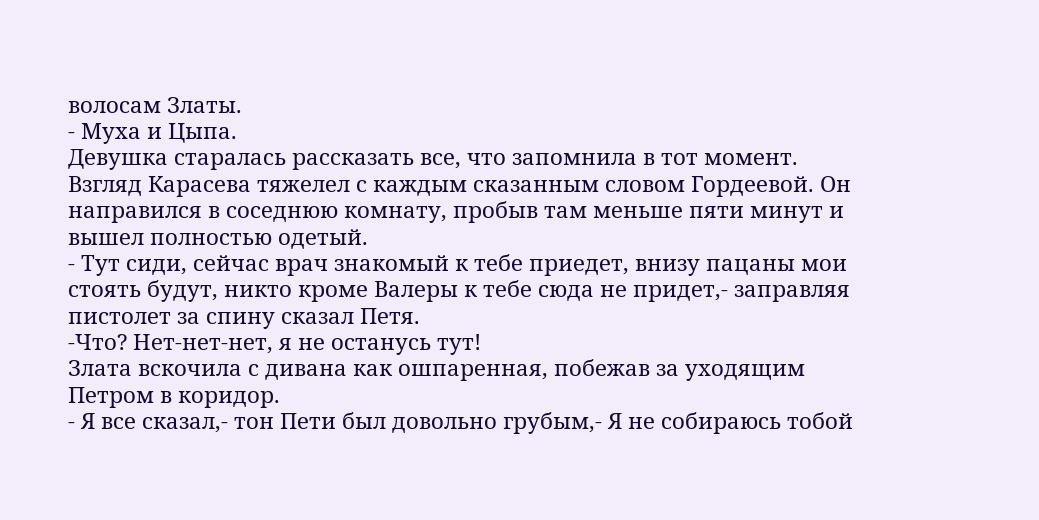волосам Златы.
- Муха и Цыпа.
Девушка старалась рассказать все, что запомнила в тот момент.
Взгляд Карасева тяжелел с каждым сказанным словом Гордеевой. Он направился в соседнюю комнату, пробыв там меньше пяти минут и вышел полностью одетый.
- Тут сиди, сейчас врач знакомый к тебе приедет, внизу пацаны мои стоять будут, никто кроме Валеры к тебе сюда не придет,- заправляя пистолет за спину сказал Петя.
-Что? Нет-нет-нет, я не останусь тут!
Злата вскочила с дивана как ошпаренная, побежав за уходящим Петром в коридор.
- Я все сказал,- тон Пети был довольно грубым,- Я не собираюсь тобой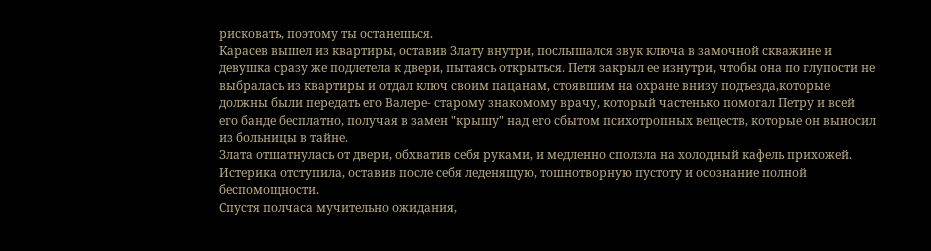рисковать, поэтому ты останешься.
Карасев вышел из квартиры, оставив Злату внутри, послышался звук ключа в замочной скважине и девушка сразу же подлетела к двери, пытаясь открыться. Петя закрыл ее изнутри, чтобы она по глупости не выбралась из квартиры и отдал ключ своим пацанам, стоявшим на охране внизу подъезда,которые должны были передать его Валере- старому знакомому врачу, который частенько помогал Петру и всей его банде бесплатно, получая в замен "крышу" над его сбытом психотропных веществ, которые он выносил из больницы в тайне.
Злата отшатнулась от двери, обхватив себя руками, и медленно сползла на холодный кафель прихожей. Истерика отступила, оставив после себя леденящую, тошнотворную пустоту и осознание полной беспомощности.
Спустя полчаса мучительно ожидания,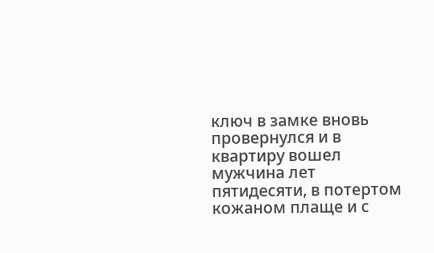ключ в замке вновь провернулся и в квартиру вошел мужчина лет пятидесяти, в потертом кожаном плаще и с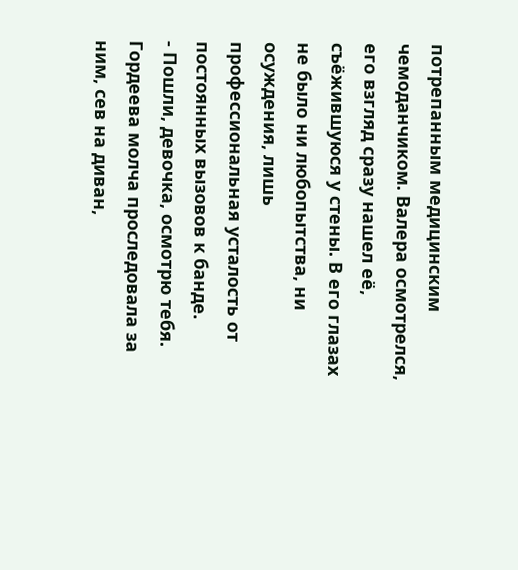потрепанным медицинским чемоданчиком. Валера осмотрелся, его взгляд сразу нашел её, съёжившуюся у стены. В его глазах не было ни любопытства, ни осуждения, лишь профессиональная усталость от постоянных вызовов к банде.
- Пошли, девочка, осмотрю тебя.
Гордеева молча проследовала за ним, сев на диван,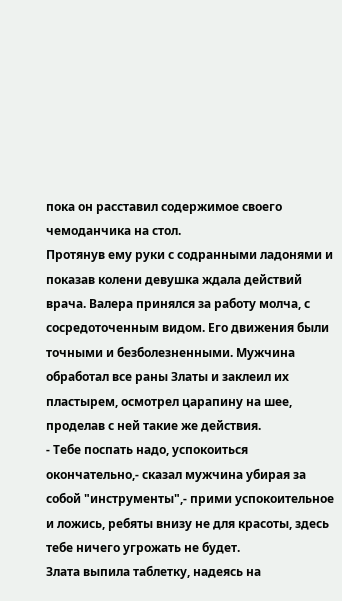пока он расставил содержимое своего чемоданчика на стол.
Протянув ему руки с содранными ладонями и показав колени девушка ждала действий врача. Валера принялся за работу молча, с сосредоточенным видом. Его движения были точными и безболезненными. Мужчина обработал все раны Златы и заклеил их пластырем, осмотрел царапину на шее, проделав с ней такие же действия.
- Тебе поспать надо, успокоиться окончательно,- сказал мужчина убирая за собой "инструменты",- прими успокоительное и ложись, ребяты внизу не для красоты, здесь тебе ничего угрожать не будет.
Злата выпила таблетку, надеясь на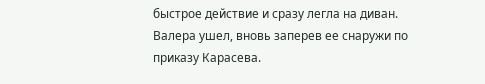быстрое действие и сразу легла на диван.
Валера ушел, вновь заперев ее снаружи по приказу Карасева.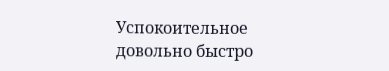Успокоительное довольно быстро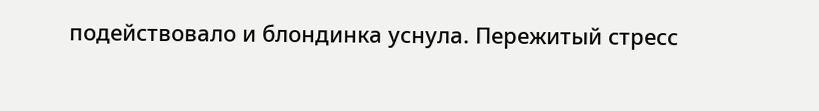подействовало и блондинка уснула. Пережитый стресс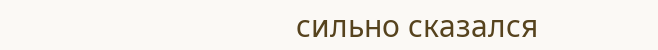сильно сказался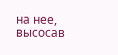на нее, высосав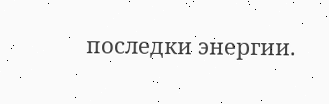последки энергии.